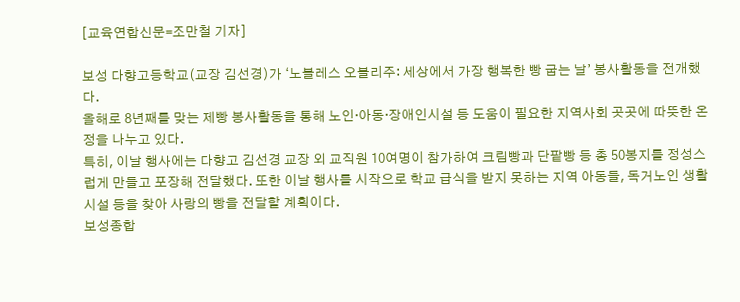[교육연합신문=조만철 기자]

보성 다향고등학교(교장 김선경)가 ‘노블레스 오블리주: 세상에서 가장 행복한 빵 굽는 날’ 봉사활동을 전개했다.
올해로 8년째를 맞는 제빵 봉사활동을 통해 노인·아동·장애인시설 등 도움이 필요한 지역사회 곳곳에 따뜻한 온정을 나누고 있다.
특히, 이날 행사에는 다향고 김선경 교장 외 교직원 10여명이 참가하여 크림빵과 단팥빵 등 총 50봉지를 정성스럽게 만들고 포장해 전달했다. 또한 이날 행사를 시작으로 학교 급식을 받지 못하는 지역 아동들, 독거노인 생활시설 등을 찾아 사랑의 빵을 전달할 계획이다.
보성종합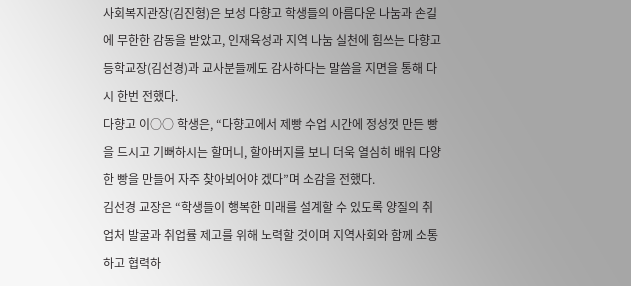사회복지관장(김진형)은 보성 다향고 학생들의 아름다운 나눔과 손길에 무한한 감동을 받았고, 인재육성과 지역 나눔 실천에 힘쓰는 다향고등학교장(김선경)과 교사분들께도 감사하다는 말씀을 지면을 통해 다시 한번 전했다.
다향고 이○○ 학생은, “다향고에서 제빵 수업 시간에 정성껏 만든 빵을 드시고 기뻐하시는 할머니, 할아버지를 보니 더욱 열심히 배워 다양한 빵을 만들어 자주 찾아뵈어야 겠다”며 소감을 전했다.
김선경 교장은 “학생들이 행복한 미래를 설계할 수 있도록 양질의 취업처 발굴과 취업률 제고를 위해 노력할 것이며 지역사회와 함께 소통하고 협력하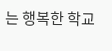는 행복한 학교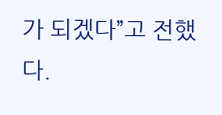가 되겠다”고 전했다.